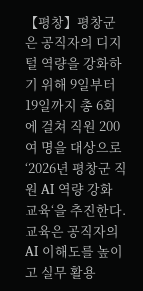【평창】평창군은 공직자의 디지털 역량을 강화하기 위해 9일부터 19일까지 총 6회에 걸쳐 직원 200여 명을 대상으로 ‘2026년 평창군 직원 AI 역량 강화 교육‘을 추진한다.
교육은 공직자의 AI 이해도를 높이고 실무 활용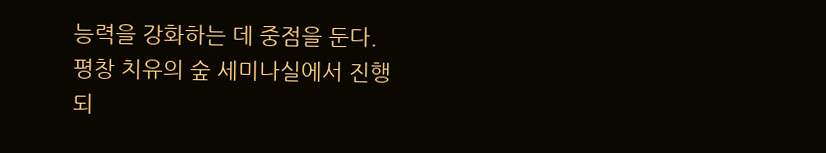능력을 강화하는 데 중점을 둔다.
평창 치유의 숲 세미나실에서 진행되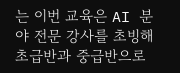는 이번 교육은 AI 분야 전문 강사를 초빙해 초급반과 중급반으로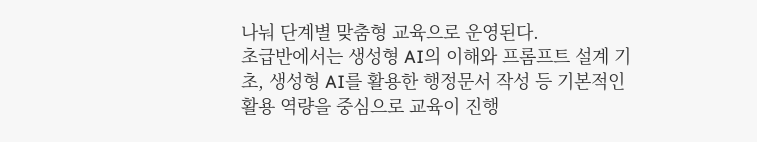나눠 단계별 맞춤형 교육으로 운영된다.
초급반에서는 생성형 AI의 이해와 프롬프트 설계 기초, 생성형 AI를 활용한 행정문서 작성 등 기본적인 활용 역량을 중심으로 교육이 진행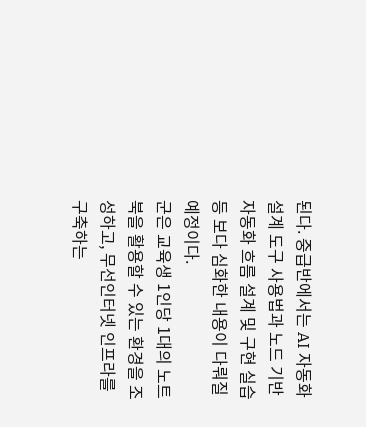된다. 중급반에서는 AI 자동화 설계 도구 사용법과 노드 기반 자동화 흐름 설계 및 구현 실습 등 보다 심화한 내용이 다뤄질 예정이다.
군은 교육생 1인당 1대의 노트북을 활용할 수 있는 환경을 조성하고, 무선인터넷 인프라를 구축하는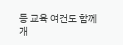등 교육 여건도 함께 개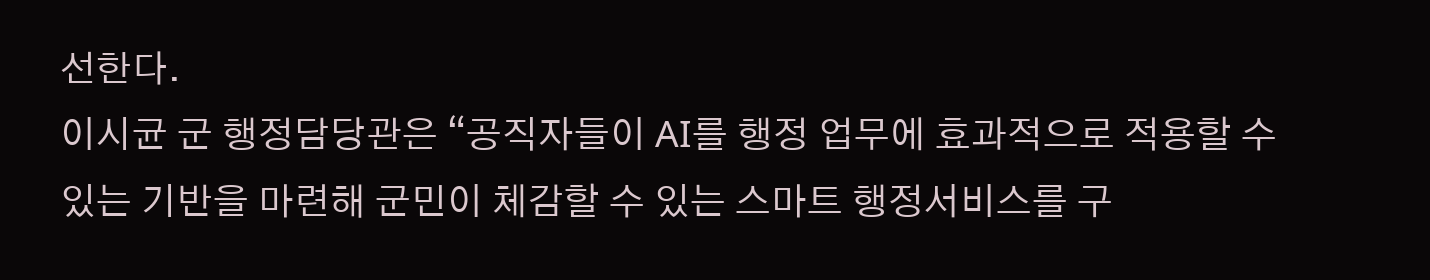선한다.
이시균 군 행정담당관은 “공직자들이 AI를 행정 업무에 효과적으로 적용할 수 있는 기반을 마련해 군민이 체감할 수 있는 스마트 행정서비스를 구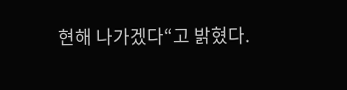현해 나가겠다“고 밝혔다.